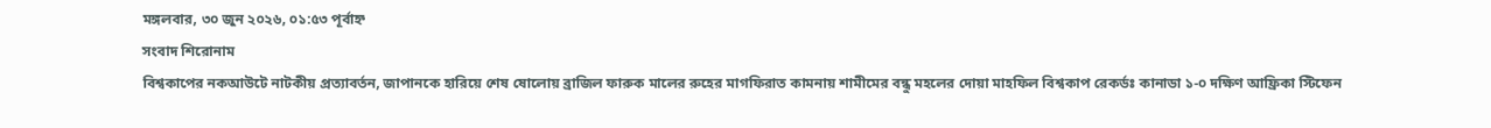মঙ্গলবার, ৩০ জুন ২০২৬, ০১:৫৩ পূর্বাহ্ন
সংবাদ শিরোনাম
বিশ্বকাপের নকআউটে নাটকীয় প্রত্যাবর্তন, জাপানকে হারিয়ে শেষ ষোলোয় ব্রাজিল ফারুক মালের রুহের মাগফিরাত কামনায় শামীমের বন্ধু মহলের দোয়া মাহফিল বিশ্বকাপ রেকর্ডঃ কানাডা ১-০ দক্ষিণ আফ্রিকা স্টিফেন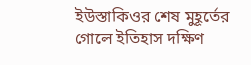ইউস্তাকিওর শেষ মুহূর্তের গোলে ইতিহাস দক্ষিণ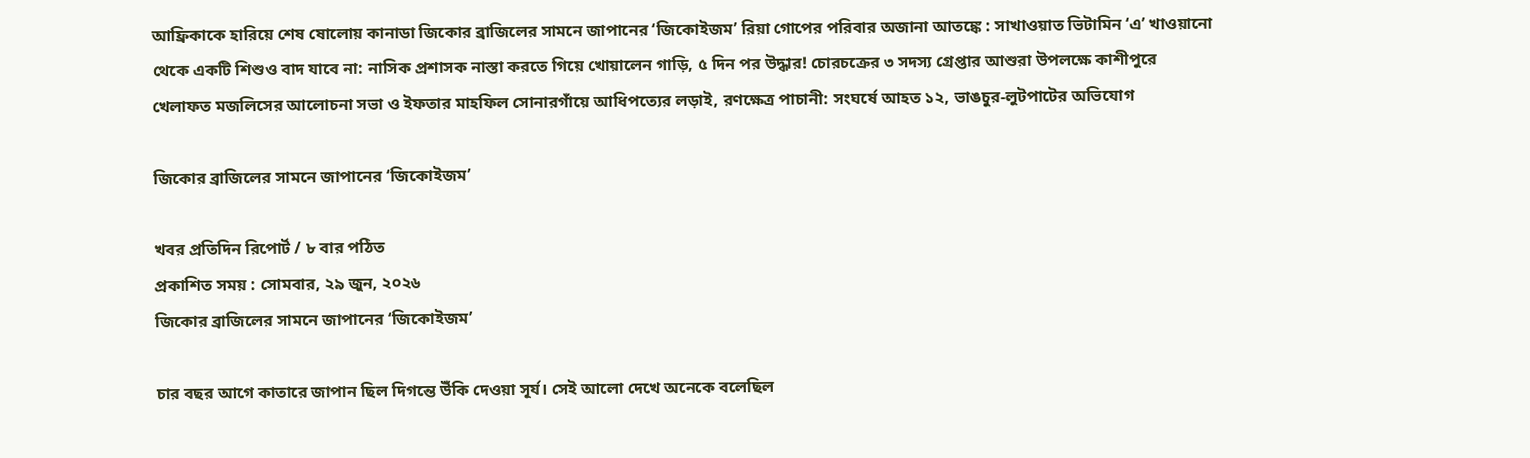আফ্রিকাকে হারিয়ে শেষ ষোলোয় কানাডা জিকোর ব্রাজিলের সামনে জাপানের ‘জিকোইজম’ রিয়া গোপের পরিবার অজানা আতঙ্কে : সাখাওয়াত ভিটামিন ‘এ’ খাওয়ানো থেকে একটি শিশুও বাদ যাবে না: নাসিক প্রশাসক নাস্তা করতে গিয়ে খোয়ালেন গাড়ি, ৫ দিন পর উদ্ধার! চোরচক্রের ৩ সদস্য গ্রেপ্তার আশুরা উপলক্ষে কাশীপুরে খেলাফত মজলিসের আলোচনা সভা ও ইফতার মাহফিল সোনারগাঁয়ে আধিপত্যের লড়াই, রণক্ষেত্র পাচানী: সংঘর্ষে আহত ১২, ভাঙচুর-লুটপাটের অভিযোগ

জিকোর ব্রাজিলের সামনে জাপানের ‘জিকোইজম’

খবর প্রতিদিন রিপোর্ট / ৮ বার পঠিত
প্রকাশিত সময় : সোমবার, ২৯ জুন, ২০২৬
জিকোর ব্রাজিলের সামনে জাপানের ‘জিকোইজম’

চার বছর আগে কাতারে জাপান ছিল দিগন্তে উঁকি দেওয়া সূর্য। সেই আলো দেখে অনেকে বলেছিল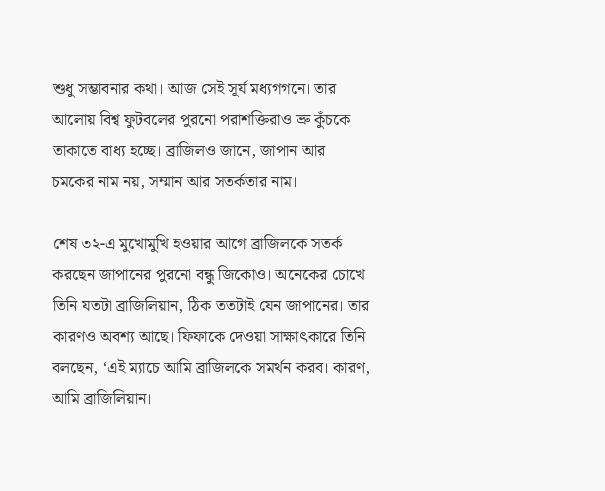শুধু সম্ভাবনার কথা। আজ সেই সূর্য মধ্যগগনে। তার আলোয় বিশ্ব ফুটবলের পুরনো পরাশক্তিরাও ভ্রু কুঁচকে তাকাতে বাধ্য হচ্ছে। ব্রাজিলও জানে, জাপান আর চমকের নাম নয়, সম্মান আর সতর্কতার নাম।

শেষ ৩২-এ মুখোমুখি হওয়ার আগে ব্রাজিলকে সতর্ক করছেন জাপানের পুরনো বন্ধু জিকোও। অনেকের চোখে তিনি যতটা ব্রাজিলিয়ান, ঠিক ততটাই যেন জাপানের। তার কারণও অবশ্য আছে। ফিফাকে দেওয়া সাক্ষাৎকারে তিনি বলছেন, ‘এই ম্যাচে আমি ব্রাজিলকে সমর্থন করব। কারণ, আমি ব্রাজিলিয়ান।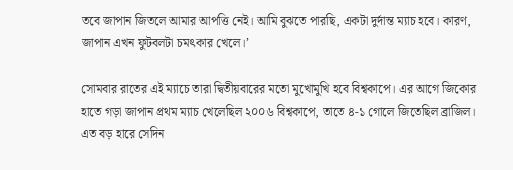তবে জাপান জিতলে আমার আপত্তি নেই। আমি বুঝতে পারছি, একটা দুর্দান্ত ম্যাচ হবে। কারণ, জাপান এখন ফুটবলটা চমৎকার খেলে।’

সোমবার রাতের এই ম্যাচে তারা দ্বিতীয়বারের মতো মুখোমুখি হবে বিশ্বকাপে। এর আগে জিকোর হাতে গড়া জাপান প্রথম ম্যাচ খেলেছিল ২০০৬ বিশ্বকাপে, তাতে ৪-১ গোলে জিতেছিল ব্রাজিল। এত বড় হারে সেদিন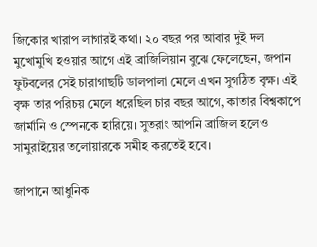জিকোর খারাপ লাগারই কথা। ২০ বছর পর আবার দুই দল মুখোমুখি হওয়ার আগে এই ব্রাজিলিয়ান বুঝে ফেলেছেন, জপান ফুটবলের সেই চারাগাছটি ডালপালা মেলে এখন সুগঠিত বৃক্ষ। এই বৃক্ষ তার পরিচয় মেলে ধরেছিল চার বছর আগে, কাতার বিশ্বকাপে জার্মানি ও স্পেনকে হারিয়ে। সুতরাং আপনি ব্রাজিল হলেও সামুরাইয়ের তলোয়ারকে সমীহ করতেই হবে।

জাপানে আধুনিক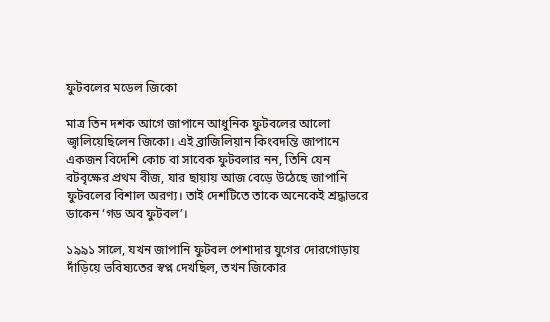ফুটবলের মডেল জিকো

মাত্র তিন দশক আগে জাপানে আধুনিক ফুটবলের আলো জ্বালিয়েছিলেন জিকো। এই ব্রাজিলিয়ান কিংবদন্তি জাপানে একজন বিদেশি কোচ বা সাবেক ফুটবলার নন, তিনি যেন বটবৃক্ষের প্রথম বীজ, যার ছায়ায় আজ বেড়ে উঠেছে জাপানি ফুটবলের বিশাল অরণ্য। তাই দেশটিতে তাকে অনেকেই শ্রদ্ধাভরে ডাকেন ‘গড অব ফুটবল’।

১৯৯১ সালে, যখন জাপানি ফুটবল পেশাদার যুগের দোরগোড়ায় দাঁড়িয়ে ভবিষ্যতের স্বপ্ন দেখছিল, তখন জিকোর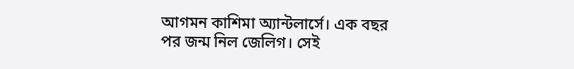আগমন কাশিমা অ্যান্টলার্সে। এক বছর পর জন্ম নিল জেলিগ। সেই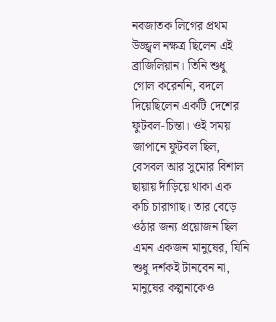নবজাতক লিগের প্রথম উজ্জ্বল নক্ষত্র ছিলেন এই ব্রাজিলিয়ান। তিনি শুধু গোল করেননি, বদলে দিয়েছিলেন একটি দেশের ফুটবল-চিন্তা। ওই সময় জাপানে ফুটবল ছিল, বেসবল আর সুমোর বিশাল ছায়ায় দাঁড়িয়ে থাকা এক কচি চারাগাছ। তার বেড়ে ওঠার জন্য প্রয়োজন ছিল এমন একজন মানুষের, যিনি শুধু দর্শকই টানবেন না, মানুষের কল্পনাকেও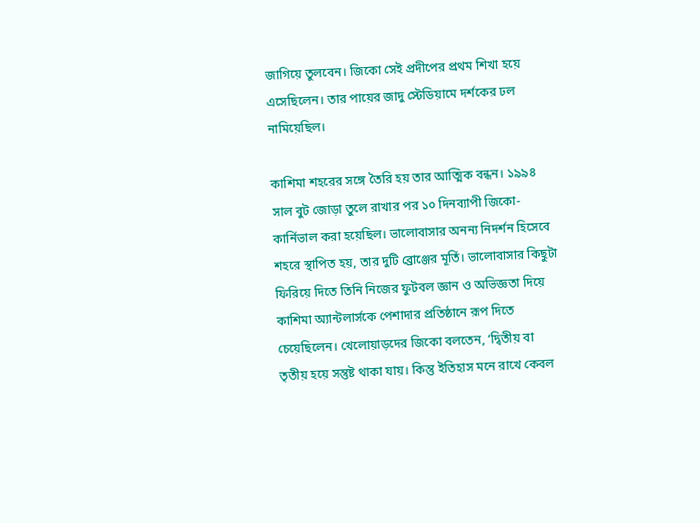জাগিয়ে তুলবেন। জিকো সেই প্রদীপের প্রথম শিখা হয়ে এসেছিলেন। তার পায়ের জাদু স্টেডিয়ামে দর্শকের ঢল নামিয়েছিল।

কাশিমা শহরের সঙ্গে তৈরি হয় তার আত্মিক বন্ধন। ১৯৯৪ সাল বুট জোড়া তুলে রাখার পর ১০ দিনব্যাপী জিকো-কার্নিভাল করা হয়েছিল। ভালোবাসার অনন্য নিদর্শন হিসেবে শহরে স্থাপিত হয়, তার দুটি ব্রোঞ্জের মূর্তি। ভালোবাসার কিছুটা ফিরিয়ে দিতে তিনি নিজের ফুটবল জ্ঞান ও অভিজ্ঞতা দিয়ে কাশিমা অ্যান্টলার্সকে পেশাদার প্রতিষ্ঠানে রূপ দিতে চেয়েছিলেন। খেলোয়াড়দের জিকো বলতেন, ‘দ্বিতীয় বা তৃতীয় হয়ে সন্তুষ্ট থাকা যায়। কিন্তু ইতিহাস মনে রাখে কেবল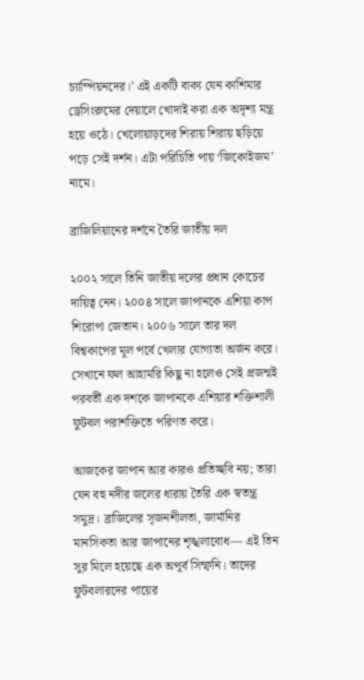চ্যাম্পিয়নদের।’ এই একটি বাক্য যেন কাশিমার ড্রেসিংরুমের দেয়ালে খোদাই করা এক অদৃশ্য মন্ত্র হয়ে ওঠে। খেলোয়াড়দের শিরায় শিরায় ছড়িয়ে পড়ে সেই দর্শন। এটা পরিচিতি পায় ‘জিকোইজম’ নামে।

ব্রাজিলিয়ানের দর্শনে তৈরি জাতীয় দল

২০০২ সালে তিনি জাতীয় দলের প্রধান কোচের দায়িত্ব নেন। ২০০৪ সালে জাপানকে এশিয়া কাপ শিরোপা জেতান। ২০০৬ সালে তার দল বিশ্বকাপের মূল পর্বে খেলার যোগ্যতা অর্জ‍ন করে। সেখানে ফল আহামরি কিছু না হলেও সেই প্রজন্মই পরবর্তী এক দশকে জাপানকে এশিয়ার শক্তিশালী ফুটবল পরাশক্তিতে পরিণত করে।

আজকের জাপান আর কারও প্রতিচ্ছবি নয়; তারা যেন বহু নদীর জলের ধারায় তৈরি এক স্বতন্ত্র সমুদ্র। ব্রাজিলের সৃজনশীলতা, জার্মানির মানসিকতা আর জাপানের শৃঙ্খলাবোধ— এই তিন সুর মিলে হয়েছে এক অপূর্ব সিম্ফনি। তাদের ফুটবলারদের পায়ের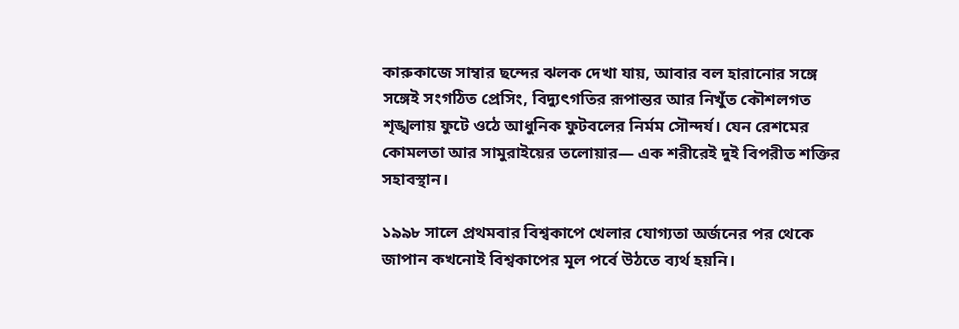কারুকাজে সাম্বার ছন্দের ঝলক দেখা যায়, আবার বল হারানোর সঙ্গে সঙ্গেই সংগঠিত প্রেসিং, বিদ্যুৎগতির রূপান্তর আর নিখুঁত কৌশলগত শৃঙ্খলায় ফুটে ওঠে আধুনিক ফুটবলের নির্মম সৌন্দর্য। যেন রেশমের কোমলতা আর সামুরাইয়ের তলোয়ার— এক শরীরেই দুই বিপরীত শক্তির সহাবস্থান।

১৯৯৮ সালে প্রথমবার বিশ্বকাপে খেলার যোগ্যতা অর্জনের পর থেকে জাপান কখনোই বিশ্বকাপের মূল পর্বে উঠতে ব্যর্থ হয়নি।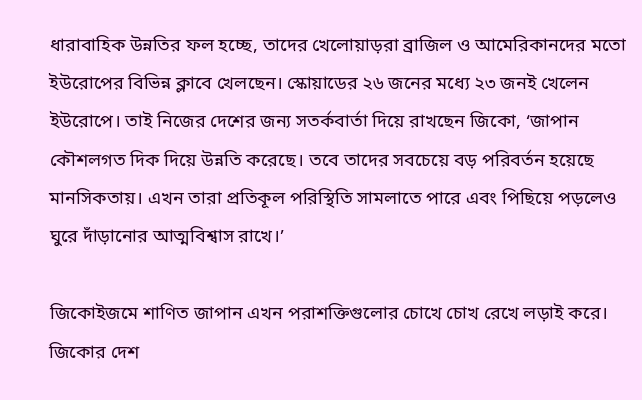ধারাবাহিক উন্নতির ফল হচ্ছে, তাদের খেলোয়াড়রা ব্রাজিল ও আমেরিকানদের মতো ইউরোপের বিভিন্ন ক্লাবে খেলছেন। স্কোয়াডের ২৬ জনের মধ্যে ২৩ জনই খেলেন ইউরোপে। তাই নিজের দেশের জন্য সতর্কবার্তা দিয়ে রাখছেন জিকো, ‘জাপান কৌশলগত দিক দিয়ে উন্নতি করেছে। তবে তাদের সবচেয়ে বড় পরিবর্তন হয়েছে মানসিকতায়। এখন তারা প্রতিকূল পরিস্থিতি সামলাতে পারে এবং পিছিয়ে পড়লেও ঘুরে দাঁড়ানোর আত্মবিশ্বাস রাখে।’

জিকোইজমে শাণিত জাপান এখন পরাশক্তিগুলোর চোখে চোখ রেখে লড়াই করে। জিকোর দেশ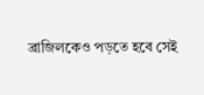ব্রাজিলকেও পড়তে হবে সেই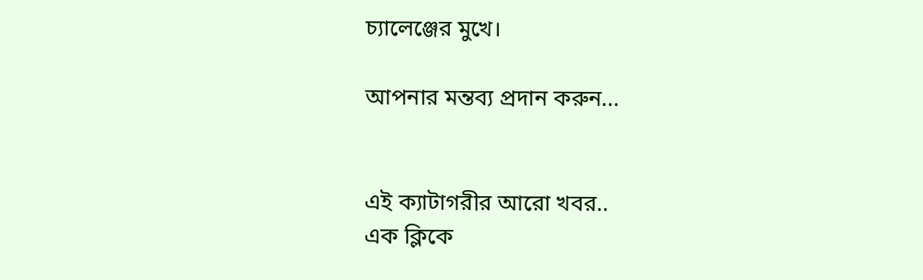চ্যালেঞ্জের মুখে।

আপনার মন্তব্য প্রদান করুন...


এই ক্যাটাগরীর আরো খবর..
এক ক্লিকে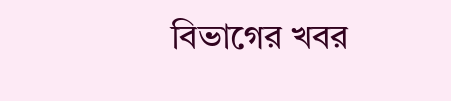বিভাগের খবর